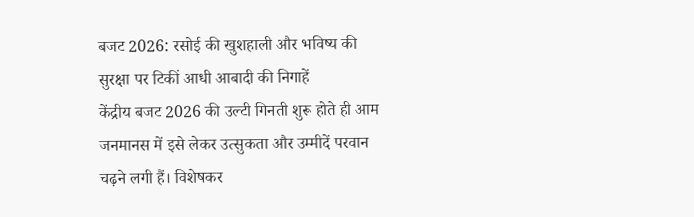बजट 2026: रसोई की खुशहाली और भविष्य की सुरक्षा पर टिकीं आधी आबादी की निगाहें
केंद्रीय बजट 2026 की उल्टी गिनती शुरू होते ही आम जनमानस में इसे लेकर उत्सुकता और उम्मीदें परवान चढ़ने लगी हैं। विशेषकर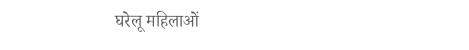घरेलू महिलाओं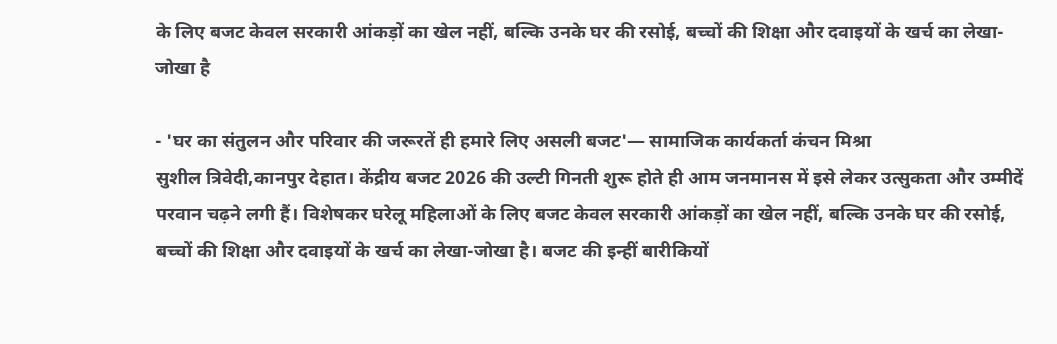के लिए बजट केवल सरकारी आंकड़ों का खेल नहीं, बल्कि उनके घर की रसोई, बच्चों की शिक्षा और दवाइयों के खर्च का लेखा-जोखा है

- 'घर का संतुलन और परिवार की जरूरतें ही हमारे लिए असली बजट'— सामाजिक कार्यकर्ता कंचन मिश्रा
सुशील त्रिवेदी,कानपुर देहात। केंद्रीय बजट 2026 की उल्टी गिनती शुरू होते ही आम जनमानस में इसे लेकर उत्सुकता और उम्मीदें परवान चढ़ने लगी हैं। विशेषकर घरेलू महिलाओं के लिए बजट केवल सरकारी आंकड़ों का खेल नहीं, बल्कि उनके घर की रसोई, बच्चों की शिक्षा और दवाइयों के खर्च का लेखा-जोखा है। बजट की इन्हीं बारीकियों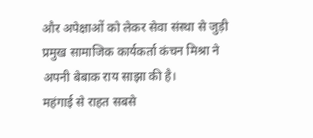और अपेक्षाओं को लेकर सेवा संस्था से जुड़ी प्रमुख सामाजिक कार्यकर्ता कंचन मिश्रा ने अपनी बेबाक राय साझा की है।
महंगाई से राहत सबसे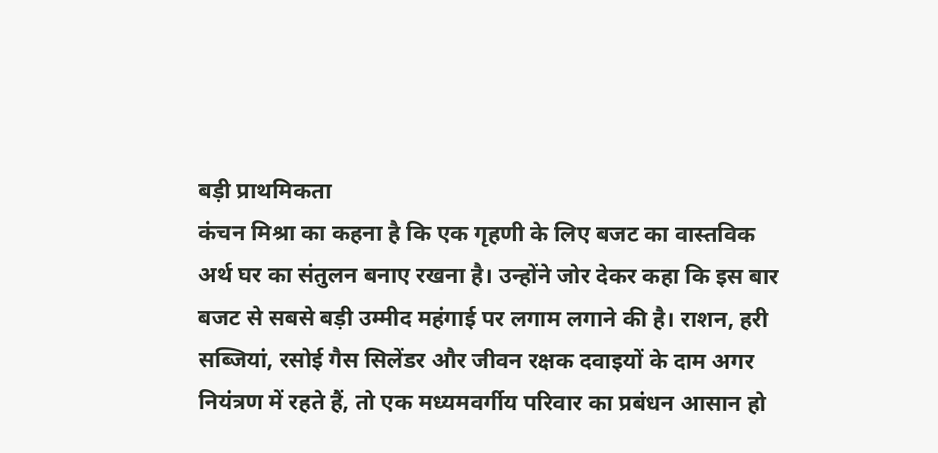बड़ी प्राथमिकता
कंचन मिश्रा का कहना है कि एक गृहणी के लिए बजट का वास्तविक अर्थ घर का संतुलन बनाए रखना है। उन्होंने जोर देकर कहा कि इस बार बजट से सबसे बड़ी उम्मीद महंगाई पर लगाम लगाने की है। राशन, हरी सब्जियां, रसोई गैस सिलेंडर और जीवन रक्षक दवाइयों के दाम अगर नियंत्रण में रहते हैं, तो एक मध्यमवर्गीय परिवार का प्रबंधन आसान हो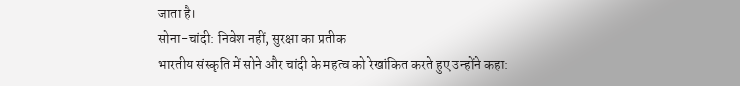जाता है।
सोना-चांदी: निवेश नहीं, सुरक्षा का प्रतीक
भारतीय संस्कृति में सोने और चांदी के महत्व को रेखांकित करते हुए उन्होंने कहा: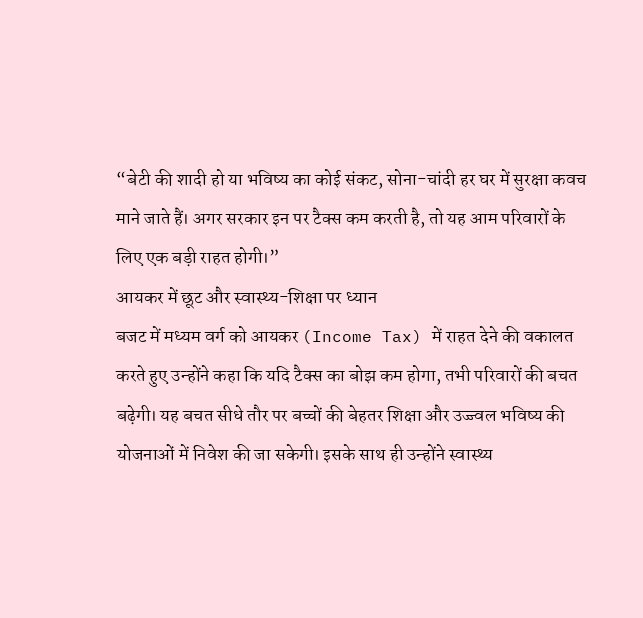“बेटी की शादी हो या भविष्य का कोई संकट, सोना-चांदी हर घर में सुरक्षा कवच माने जाते हैं। अगर सरकार इन पर टैक्स कम करती है, तो यह आम परिवारों के लिए एक बड़ी राहत होगी।”
आयकर में छूट और स्वास्थ्य-शिक्षा पर ध्यान
बजट में मध्यम वर्ग को आयकर (Income Tax) में राहत देने की वकालत करते हुए उन्होंने कहा कि यदि टैक्स का बोझ कम होगा, तभी परिवारों की बचत बढ़ेगी। यह बचत सीधे तौर पर बच्चों की बेहतर शिक्षा और उज्ज्वल भविष्य की योजनाओं में निवेश की जा सकेगी। इसके साथ ही उन्होंने स्वास्थ्य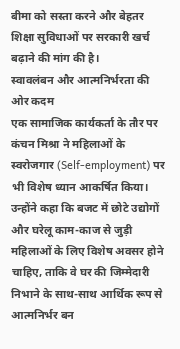बीमा को सस्ता करने और बेहतर शिक्षा सुविधाओं पर सरकारी खर्च बढ़ाने की मांग की है।
स्वावलंबन और आत्मनिर्भरता की ओर कदम
एक सामाजिक कार्यकर्ता के तौर पर कंचन मिश्रा ने महिलाओं के स्वरोजगार (Self-employment) पर भी विशेष ध्यान आकर्षित किया। उन्होंने कहा कि बजट में छोटे उद्योगों और घरेलू काम-काज से जुड़ी महिलाओं के लिए विशेष अवसर होने चाहिए, ताकि वे घर की जिम्मेदारी निभाने के साथ-साथ आर्थिक रूप से आत्मनिर्भर बन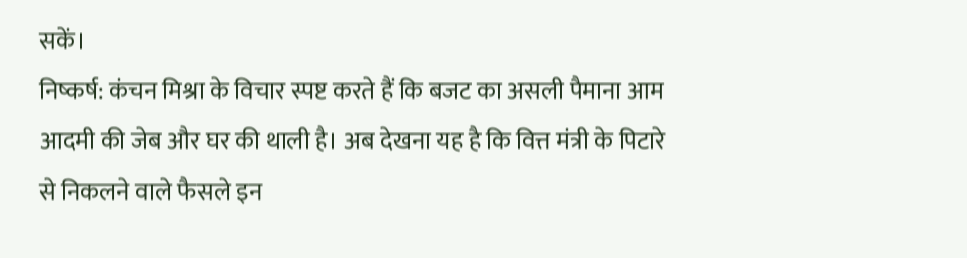सकें।
निष्कर्ष: कंचन मिश्रा के विचार स्पष्ट करते हैं कि बजट का असली पैमाना आम आदमी की जेब और घर की थाली है। अब देखना यह है कि वित्त मंत्री के पिटारे से निकलने वाले फैसले इन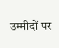उम्मीदों पर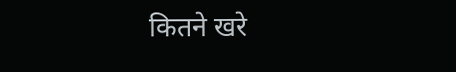कितने खरे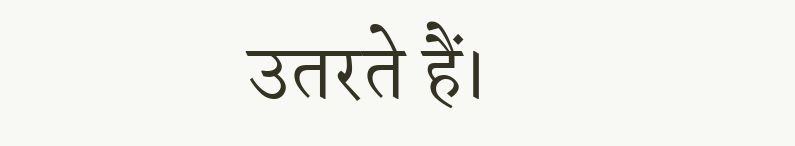उतरते हैं।